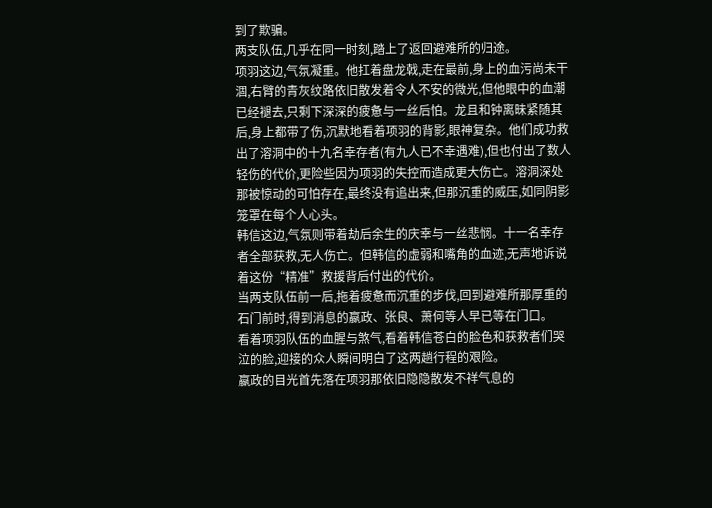到了欺骗。
两支队伍,几乎在同一时刻,踏上了返回避难所的归途。
项羽这边,气氛凝重。他扛着盘龙戟,走在最前,身上的血污尚未干涸,右臂的青灰纹路依旧散发着令人不安的微光,但他眼中的血潮已经褪去,只剩下深深的疲惫与一丝后怕。龙且和钟离昧紧随其后,身上都带了伤,沉默地看着项羽的背影,眼神复杂。他们成功救出了溶洞中的十九名幸存者(有九人已不幸遇难),但也付出了数人轻伤的代价,更险些因为项羽的失控而造成更大伤亡。溶洞深处那被惊动的可怕存在,最终没有追出来,但那沉重的威压,如同阴影笼罩在每个人心头。
韩信这边,气氛则带着劫后余生的庆幸与一丝悲悯。十一名幸存者全部获救,无人伤亡。但韩信的虚弱和嘴角的血迹,无声地诉说着这份“精准”救援背后付出的代价。
当两支队伍前一后,拖着疲惫而沉重的步伐,回到避难所那厚重的石门前时,得到消息的嬴政、张良、萧何等人早已等在门口。
看着项羽队伍的血腥与煞气,看着韩信苍白的脸色和获救者们哭泣的脸,迎接的众人瞬间明白了这两趟行程的艰险。
嬴政的目光首先落在项羽那依旧隐隐散发不祥气息的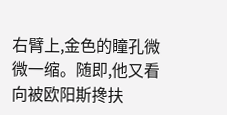右臂上,金色的瞳孔微微一缩。随即,他又看向被欧阳斯搀扶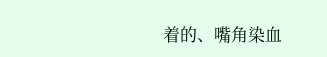着的、嘴角染血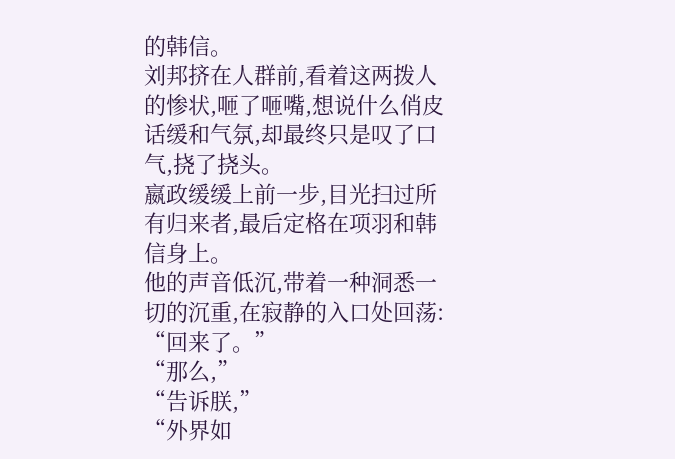的韩信。
刘邦挤在人群前,看着这两拨人的惨状,咂了咂嘴,想说什么俏皮话缓和气氛,却最终只是叹了口气,挠了挠头。
嬴政缓缓上前一步,目光扫过所有归来者,最后定格在项羽和韩信身上。
他的声音低沉,带着一种洞悉一切的沉重,在寂静的入口处回荡:
“回来了。”
“那么,”
“告诉朕,”
“外界如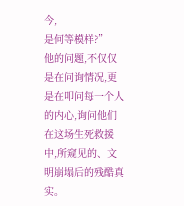今,
是何等模样?”
他的问题,不仅仅是在问询情况,更是在叩问每一个人的内心,询问他们在这场生死救援中,所窥见的、文明崩塌后的残酷真实。